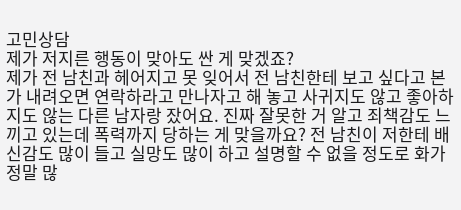고민상담
제가 저지른 행동이 맞아도 싼 게 맞겠죠?
제가 전 남친과 헤어지고 못 잊어서 전 남친한테 보고 싶다고 본가 내려오면 연락하라고 만나자고 해 놓고 사귀지도 않고 좋아하지도 않는 다른 남자랑 잤어요. 진짜 잘못한 거 알고 죄책감도 느끼고 있는데 폭력까지 당하는 게 맞을까요? 전 남친이 저한테 배신감도 많이 들고 실망도 많이 하고 설명할 수 없을 정도로 화가 정말 많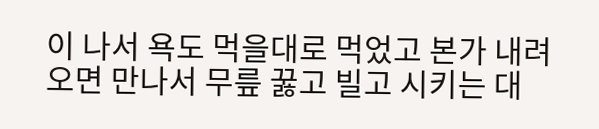이 나서 욕도 먹을대로 먹었고 본가 내려오면 만나서 무릎 꿇고 빌고 시키는 대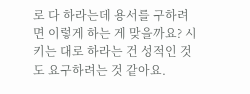로 다 하라는데 용서를 구하려면 이렇게 하는 게 맞을까요? 시키는 대로 하라는 건 성적인 것도 요구하려는 것 같아요.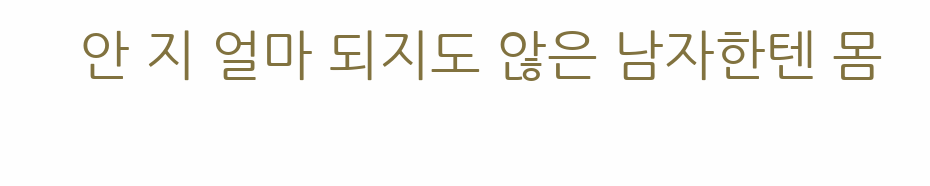안 지 얼마 되지도 않은 남자한텐 몸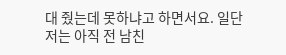대 줬는데 못하냐고 하면서요. 일단 저는 아직 전 남친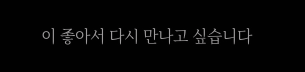이 좋아서 다시 만나고 싶습니다